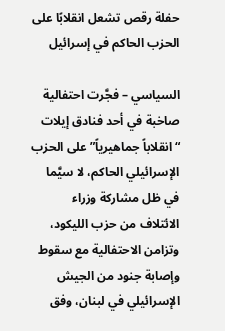حفلة رقص تشعل انقلابًا على الحزب الحاكم في إسرائيل

السياسي – فجَّرت احتفالية صاخبة في أحد فنادق إيلات “انقلاباً جماهيرياً” على الحزب الإسرائيلي الحاكم، لا سيَّما في ظل مشاركة وزراء الائتلاف من حزب الليكود، وتزامن الاحتفالية مع سقوط وإصابة جنود من الجيش الإسرائيلي في لبنان، وفق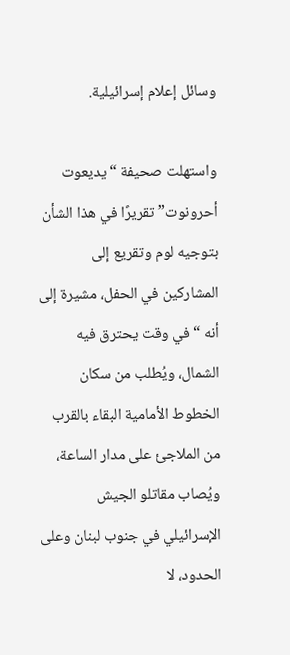وسائل إعلام إسرائيلية.

واستهلت صحيفة “يديعوت أحرونوت” تقريرًا في هذا الشأن بتوجيه لوم وتقريع إلى المشاركين في الحفل، مشيرة إلى أنه “في وقت يحترق فيه الشمال، ويُطلب من سكان الخطوط الأمامية البقاء بالقرب من الملاجئ على مدار الساعة، ويُصاب مقاتلو الجيش الإسرائيلي في جنوب لبنان وعلى الحدود، لا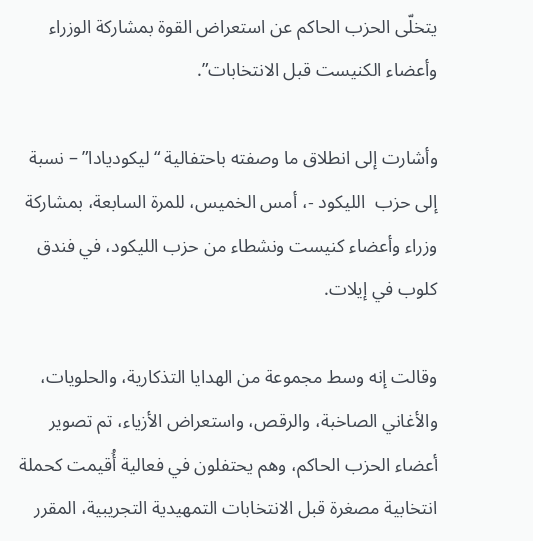يتخلّى الحزب الحاكم عن استعراض القوة بمشاركة الوزراء وأعضاء الكنيست قبل الانتخابات”.

وأشارت إلى انطلاق ما وصفته باحتفالية “ليكوديادا” – نسبة إلى حزب  الليكود -، أمس الخميس، للمرة السابعة، بمشاركة وزراء وأعضاء كنيست ونشطاء من حزب الليكود، في فندق كلوب في إيلات.

وقالت إنه وسط مجموعة من الهدايا التذكارية، والحلويات، والأغاني الصاخبة، والرقص، واستعراض الأزياء، تم تصوير أعضاء الحزب الحاكم، وهم يحتفلون في فعالية أُقيمت كحملة انتخابية مصغرة قبل الانتخابات التمهيدية التجريبية، المقرر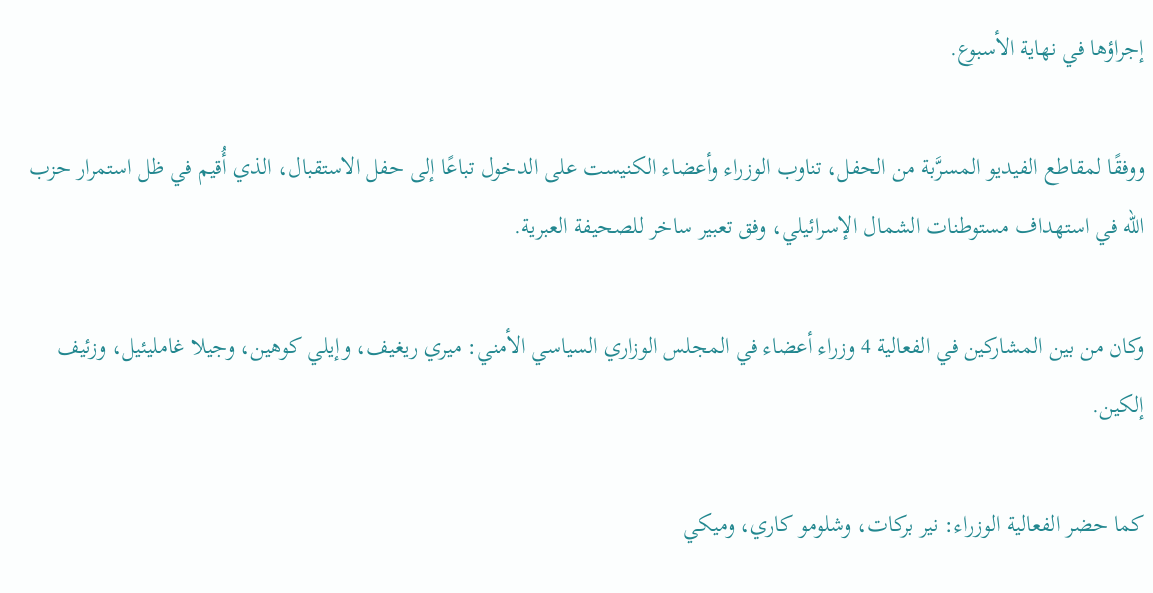إجراؤها في نهاية الأسبوع.

ووفقًا لمقاطع الفيديو المسرَّبة من الحفل، تناوب الوزراء وأعضاء الكنيست على الدخول تباعًا إلى حفل الاستقبال، الذي أُقيم في ظل استمرار حزب الله في استهداف مستوطنات الشمال الإسرائيلي، وفق تعبير ساخر للصحيفة العبرية.

وكان من بين المشاركين في الفعالية 4 وزراء أعضاء في المجلس الوزاري السياسي الأمني: ميري ريغيف، وإيلي كوهين، وجيلا غامليئيل، وزئيف إلكين.

كما حضر الفعالية الوزراء: نير بركات، وشلومو كاري، وميكي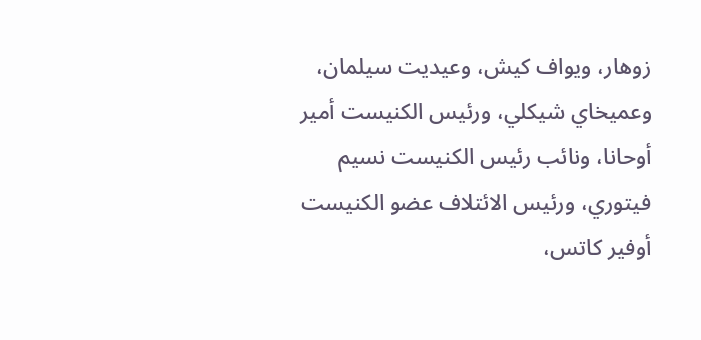زوهار، ويواف كيش، وعيديت سيلمان، وعميخاي شيكلي، ورئيس الكنيست أمير أوحانا، ونائب رئيس الكنيست نسيم فيتوري، ورئيس الائتلاف عضو الكنيست أوفير كاتس،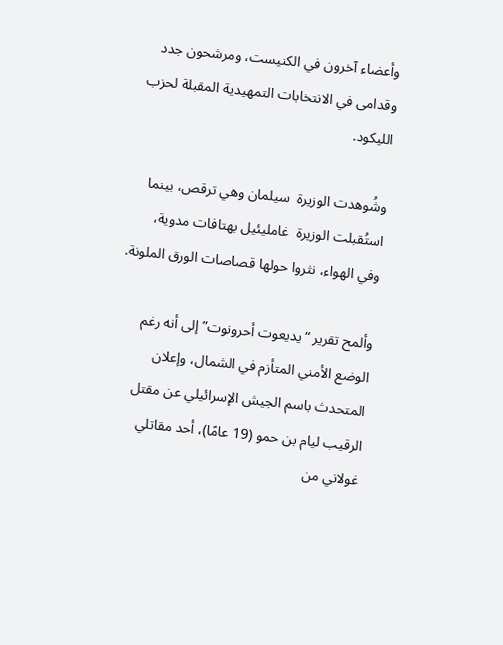وأعضاء آخرون في الكنيست، ومرشحون جدد وقدامى في الانتخابات التمهيدية المقبلة لحزب الليكود.

وشُوهدت الوزيرة  سيلمان وهي ترقص، بينما استُقبلت الوزيرة  غامليئيل بهتافات مدوية، وفي الهواء، نثروا حولها قصاصات الورق الملونة.

وألمح تقرير “يديعوت أحرونوت” إلى أنه رغم الوضع الأمني المتأزم في الشمال، وإعلان المتحدث باسم الجيش الإسرائيلي عن مقتل الرقيب ليام بن حمو (19 عامًا)، أحد مقاتلي غولاني من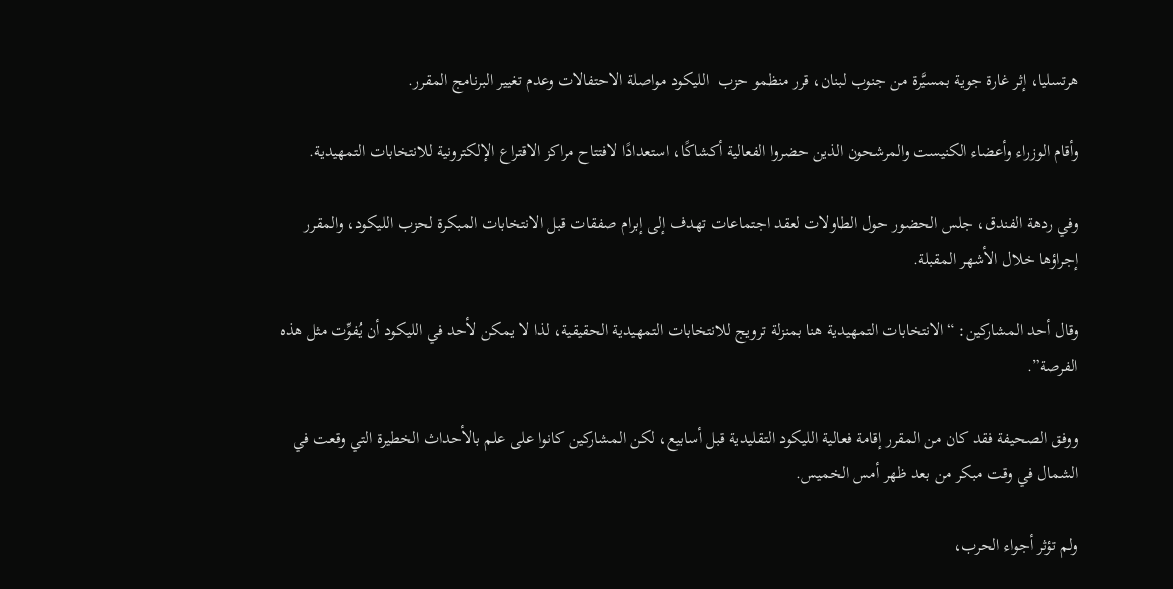هرتسليا، إثر غارة جوية بمسيَّرة من جنوب لبنان، قرر منظمو حزب  الليكود مواصلة الاحتفالات وعدم تغيير البرنامج المقرر.

وأقام الوزراء وأعضاء الكنيست والمرشحون الذين حضروا الفعالية أكشاكًا، استعدادًا لافتتاح مراكز الاقتراع الإلكترونية للانتخابات التمهيدية.

وفي ردهة الفندق، جلس الحضور حول الطاولات لعقد اجتماعات تهدف إلى إبرام صفقات قبل الانتخابات المبكرة لحزب الليكود، والمقرر إجراؤها خلال الأشهر المقبلة.

وقال أحد المشاركين: “الانتخابات التمهيدية هنا بمنزلة ترويج للانتخابات التمهيدية الحقيقية، لذا لا يمكن لأحد في الليكود أن يُفوِّت مثل هذه الفرصة”.

ووفق الصحيفة فقد كان من المقرر إقامة فعالية الليكود التقليدية قبل أسابيع، لكن المشاركين كانوا على علم بالأحداث الخطيرة التي وقعت في الشمال في وقت مبكر من بعد ظهر أمس الخميس.

ولم تؤثر أجواء الحرب،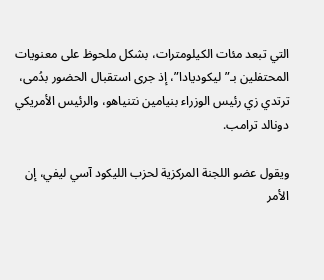التي تبعد مئات الكيلومترات، بشكل ملحوظ على معنويات المحتفلين بـ”ليكوديادا”، إذ جرى استقبال الحضور بدُمى، ترتدي زي رئيس الوزراء بنيامين نتنياهو، والرئيس الأمريكي دونالد ترامب.

ويقول عضو اللجنة المركزية لحزب الليكود آسي ليفي، إن الأمر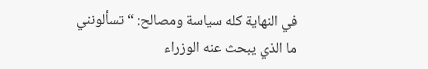في النهاية كله سياسة ومصالح: “تسألونني ما الذي يبحث عنه الوزراء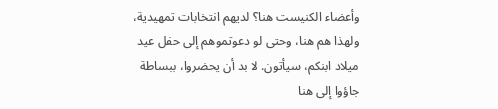وأعضاء الكنيست هنا؟ لديهم انتخابات تمهيدية، ولهذا هم هنا، وحتى لو دعوتموهم إلى حفل عيد ميلاد ابنكم، سيأتون. لا بد أن يحضروا، ببساطة جاؤوا إلى هنا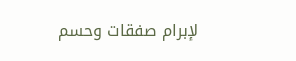لإبرام صفقات وحسم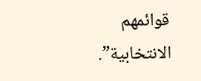قوائمهم الانتخابية”.